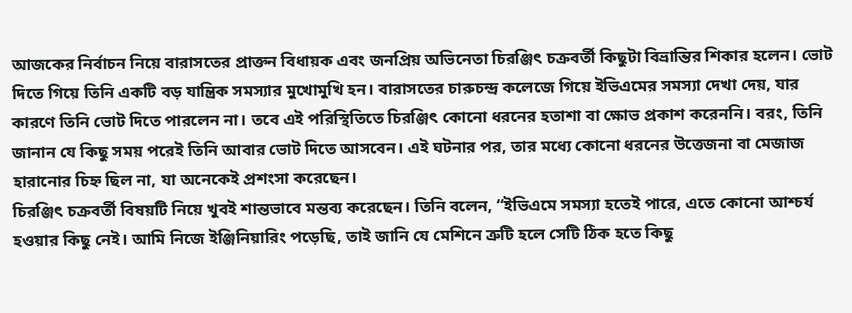আজকের নির্বাচন নিয়ে বারাসতের প্রাক্তন বিধায়ক এবং জনপ্রিয় অভিনেতা চিরঞ্জিৎ চক্রবর্তী কিছুটা বিভ্রান্তির শিকার হলেন। ভোট দিতে গিয়ে তিনি একটি বড় যান্ত্রিক সমস্যার মুখোমুখি হন। বারাসতের চারুচন্দ্র কলেজে গিয়ে ইভিএমের সমস্যা দেখা দেয়, যার কারণে তিনি ভোট দিতে পারলেন না। তবে এই পরিস্থিতিতে চিরঞ্জিৎ কোনো ধরনের হতাশা বা ক্ষোভ প্রকাশ করেননি। বরং, তিনি জানান যে কিছু সময় পরেই তিনি আবার ভোট দিতে আসবেন। এই ঘটনার পর, তার মধ্যে কোনো ধরনের উত্তেজনা বা মেজাজ হারানোর চিহ্ন ছিল না, যা অনেকেই প্রশংসা করেছেন।
চিরঞ্জিৎ চক্রবর্তী বিষয়টি নিয়ে খুবই শান্তভাবে মন্তব্য করেছেন। তিনি বলেন, “ইভিএমে সমস্যা হতেই পারে, এতে কোনো আশ্চর্য হওয়ার কিছু নেই। আমি নিজে ইঞ্জিনিয়ারিং পড়েছি, তাই জানি যে মেশিনে ত্রুটি হলে সেটি ঠিক হতে কিছু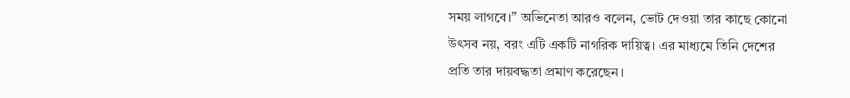সময় লাগবে।” অভিনেতা আরও বলেন, ভোট দেওয়া তার কাছে কোনো উৎসব নয়, বরং এটি একটি নাগরিক দায়িত্ব। এর মাধ্যমে তিনি দেশের প্রতি তার দায়বদ্ধতা প্রমাণ করেছেন।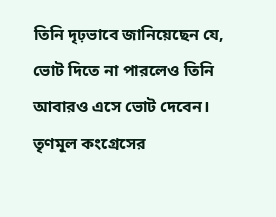তিনি দৃঢ়ভাবে জানিয়েছেন যে, ভোট দিতে না পারলেও তিনি আবারও এসে ভোট দেবেন।
তৃণমূল কংগ্রেসের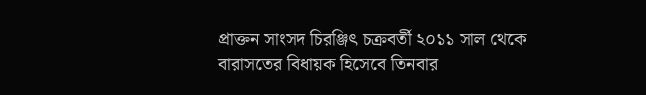প্রাক্তন সাংসদ চিরঞ্জিৎ চক্রবর্তী ২০১১ সাল থেকে বারাসতের বিধায়ক হিসেবে তিনবার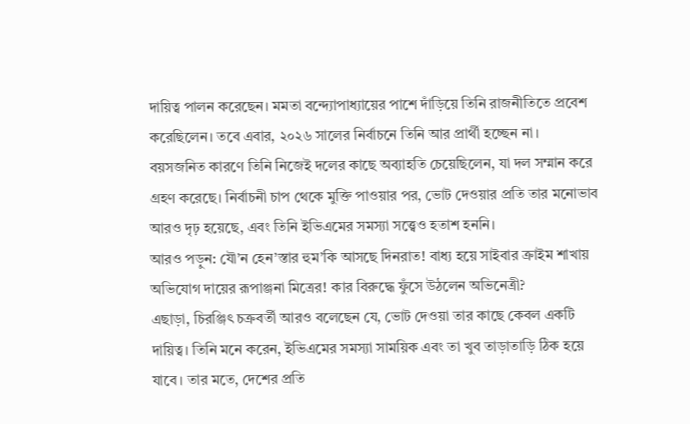দায়িত্ব পালন করেছেন। মমতা বন্দ্যোপাধ্যায়ের পাশে দাঁড়িয়ে তিনি রাজনীতিতে প্রবেশ করেছিলেন। তবে এবার, ২০২৬ সালের নির্বাচনে তিনি আর প্রার্থী হচ্ছেন না। বয়সজনিত কারণে তিনি নিজেই দলের কাছে অব্যাহতি চেয়েছিলেন, যা দল সম্মান করে গ্রহণ করেছে। নির্বাচনী চাপ থেকে মুক্তি পাওয়ার পর, ভোট দেওয়ার প্রতি তার মনোভাব আরও দৃঢ় হয়েছে, এবং তিনি ইভিএমের সমস্যা সত্ত্বেও হতাশ হননি।
আরও পড়ুন: যৌ’ন হেন’স্তার হুম’কি আসছে দিনরাত! বাধ্য হয়ে সাইবার ক্রাইম শাখায় অভিযোগ দায়ের রূপাঞ্জনা মিত্রের! কার বিরুদ্ধে ফুঁসে উঠলেন অভিনেত্রী?
এছাড়া, চিরঞ্জিৎ চক্রবর্তী আরও বলেছেন যে, ভোট দেওয়া তার কাছে কেবল একটি দায়িত্ব। তিনি মনে করেন, ইভিএমের সমস্যা সাময়িক এবং তা খুব তাড়াতাড়ি ঠিক হয়ে যাবে। তার মতে, দেশের প্রতি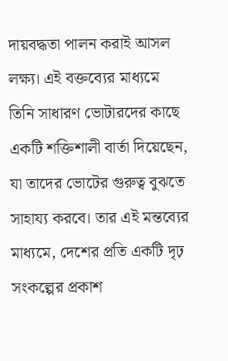দায়বদ্ধতা পালন করাই আসল লক্ষ্য। এই বক্তব্যের মাধ্যমে তিনি সাধারণ ভোটারদের কাছে একটি শক্তিশালী বার্তা দিয়েছেন, যা তাদের ভোটের গুরুত্ব বুঝতে সাহায্য করবে। তার এই মন্তব্যের মাধ্যমে, দেশের প্রতি একটি দৃঢ় সংকল্পের প্রকাশ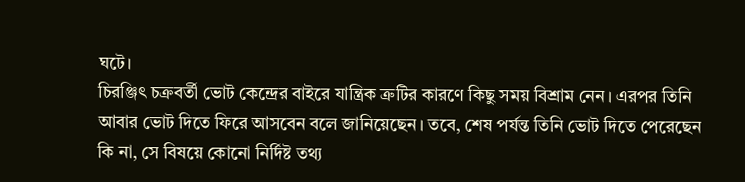ঘটে।
চিরঞ্জিৎ চক্রবর্তী ভোট কেন্দ্রের বাইরে যান্ত্রিক ত্রুটির কারণে কিছু সময় বিশ্রাম নেন। এরপর তিনি আবার ভোট দিতে ফিরে আসবেন বলে জানিয়েছেন। তবে, শেষ পর্যন্ত তিনি ভোট দিতে পেরেছেন কি না, সে বিষয়ে কোনো নির্দিষ্ট তথ্য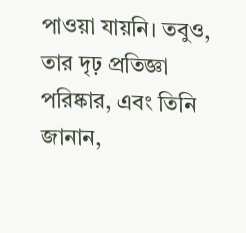পাওয়া যায়নি। তবুও, তার দৃঢ় প্রতিজ্ঞা পরিষ্কার, এবং তিনি জানান,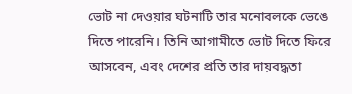ভোট না দেওয়ার ঘটনাটি তার মনোবলকে ভেঙে দিতে পারেনি। তিনি আগামীতে ভোট দিতে ফিরে আসবেন, এবং দেশের প্রতি তার দায়বদ্ধতা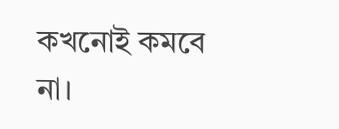কখনোই কমবে না।